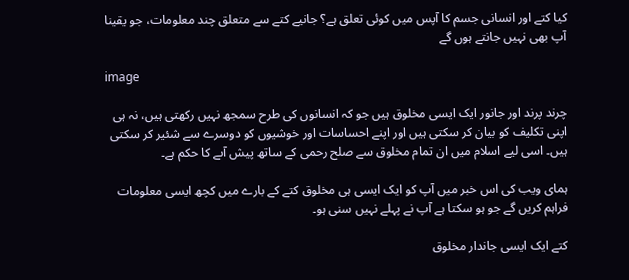کیا کتے اور انسانی جسم کا آپس میں کوئی تعلق ہے؟ جانیے کتے سے متعلق چند معلومات، جو یقینا آپ بھی نہیں جانتے ہوں گے

image

چرند پرند اور جانور ایک ایسی مخلوق ہیں جو کہ انسانوں کی طرح سمجھ نہیں رکھتی ہیں، نہ ہی اپنی تکلیف کو بیان کر سکتی ہیں اور اپنے احساسات اور خوشیوں کو دوسرے سے شئیر کر سکتی ہیں۔ اسی لیے اسلام میں ان تمام مخلوق سے صلح رحمی کے ساتھ پیش آںے کا حکم ہے۔

ہمای ویب کی اس خبر میں آپ کو ایک ایسی ہی مخلوق کتے کے بارے میں کچھ ایسی معلومات فراہم کریں گے جو ہو سکتا ہے آپ نے پہلے نہیں سنی ہو۔

کتے ایک ایسی جاندار مخلوق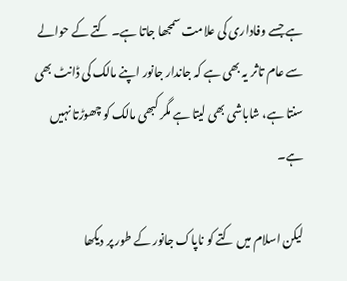ہے جسے وفاداری کی علامت سمجھا جاتا ہے۔ کتے کے حوالے سے عام تاثر یہ بھی ہے کہ جاندار جانور اپنے مالک کی ڈانٹ بھی سنتا ہے، شاباشی بھی لیتا ہے مگر کبھی مالک کو چھوڑتا نہیں ہے۔

لیکن اسلام میں کتے کو ناپاک جانور کے طور پر دیکھا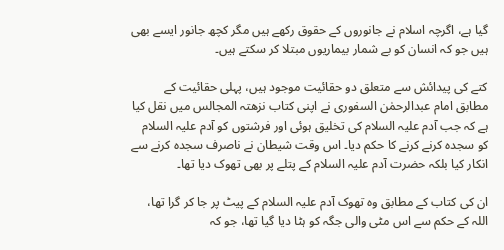گیا ہے، اگرچہ اسلام نے جانوروں کے حقوق رکھے ہیں مگر کچھ جانور ایسے بھی ہیں جو کہ انسان کو بے شمار بیماریوں مبتلا کر سکتے ہیں۔

کتے کی پیدائش سے متعلق دو حقائیت موجود ہیں، پہلی حقائیت کے مطابق امام عبدالرحمٰن السفوری نے اپنی کتاب نزھتہ المجالس میں نقل کیا ہے کہ جب آدم علیہ السلام کی تخلیق ہوئی اور فرشتوں کو آدم علیہ السلام کو سجدہ کرنے کرنے کا حکم دیا۔ اس وقت شیطان نے ناصرف سجدہ کرنے سے انکار کیا بلکہ حضرت آدم علیہ السلام کے پتلے پر بھی تھوک دیا تھا۔

ان کی کتاب کے مطابق وہ تھوک آدم علیہ السلام کے پیٹ پر جا کر گرا تھا، اللہ کے حکم سے اس مٹی والی جگہ کو ہٹا دیا گیا تھا، جو کہ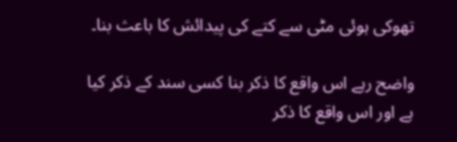تھوکی ہوئی مٹی سے کتے کی پیدائش کا باعث بنا۔

واضح رہے اس واقع کا ذکر بنا کسی سند کے ذکر کیا ہے اور اس واقع کا ذکر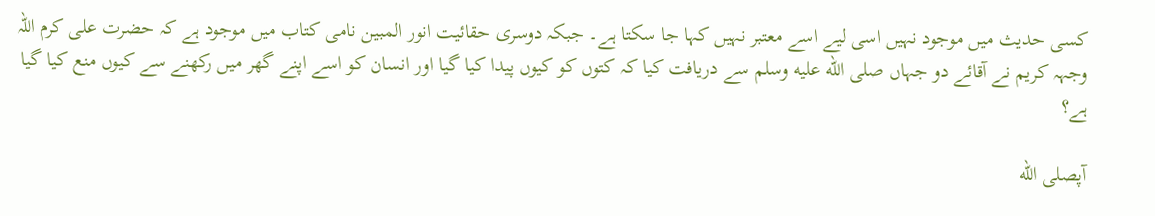کسی حدیث میں موجود نہیں اسی لیے اسے معتبر نہیں کہا جا سکتا ہے۔ جبکہ دوسری حقائیت انور المبین نامی کتاب میں موجود ہے کہ حضرت علی کرم اللہ وجہہ کریم نے آقائے دو جہاں صلى الله عليه وسلم سے دریافت کیا کہ کتوں کو کیوں پیدا کیا گیا اور انسان کو اسے اپنے گھر میں رکھنے سے کیوں منع کیا گیا ہے؟

آپصلى الله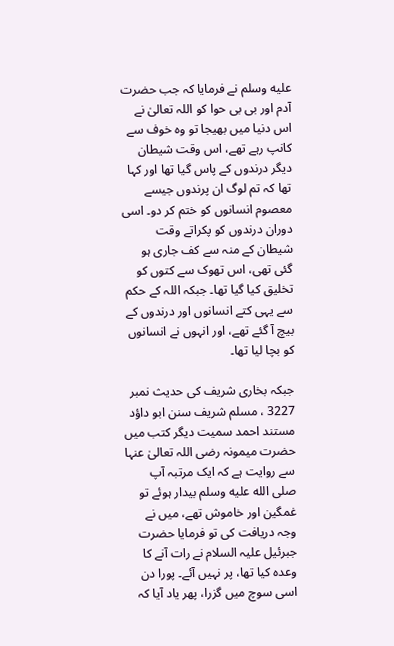عليه وسلم نے فرمایا کہ جب حضرت آدم اور بی بی حوا کو اللہ تعالیٰ نے اس دنیا میں بھیجا تو وہ خوف سے کانپ رہے تھے، اس وقت شیطان دیگر درندوں کے پاس گیا تھا اور کہا تھا کہ تم لوگ ان پرندوں جیسے معصوم انسانوں کو ختم کر دو۔ اسی دوران درندوں کو پکراتے وقت شیطان کے منہ سے کف جاری ہو گئی تھی، اس تھوک سے کتوں کو تخلیق کیا گیا تھا۔ جبکہ اللہ کے حکم سے یہی کتے انسانوں اور درندوں کے بیچ آ گئے تھے، اور انہوں نے انسانوں کو بچا لیا تھا۔

جبکہ بخاری شریف کی حدیث نمبر 3227 ، مسلم شریف سنن ابو داؤد مستند احمد سمیت دیگر کتب میں حضرت میمونہ رضی اللہ تعالیٰ عنہا سے روایت ہے کہ ایک مرتبہ آپ صلى الله عليه وسلم بیدار ہوئے تو غمگین اور خاموش تھے، میں نے وجہ دریافت کی تو فرمایا حضرت جبرئیل علیہ السلام نے رات آنے کا وعدہ کیا تھا، پر نہیں آئے۔ پورا دن اسی سوچ میں گزرا، پھر یاد آیا کہ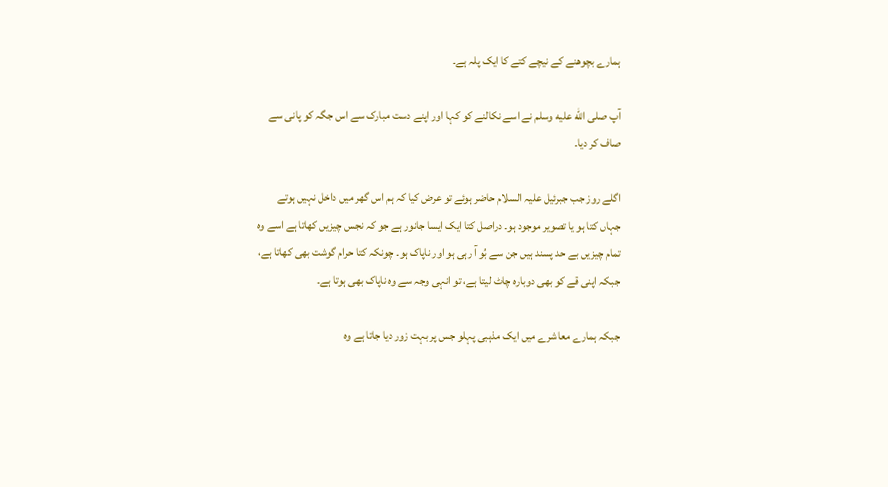ہمارے بچوھنے کے نیچے کتے کا ایک پلہ ہے۔

آپ صلى الله عليه وسلم نے اسے نکالنے کو کہا اور اپنے دست مبارک سے اس جگہ کو پانی سے صاف کر دیا۔

اگلے روز جب جبرئیل علیہ السلام حاضر ہوئے تو عرض کیا کہ ہم اس گھر میں داخل نہیں ہوتے جہاں کتا ہو یا تصویر موجود ہو۔ دراصل کتا ایک ایسا جانور ہے جو کہ نجس چیزیں کھاتا ہے اسے وہ تمام چیزیں بے حد پسند ہیں جن سے بُو آ رہی ہو اور ناپاک ہو۔ چونکہ کتا حرام گوشت بھی کھاتا ہے، جبکہ اپنی قے کو بھی دوبارہ چاٹ لیتا ہے، تو انہی وجہ سے وہ ناپاک بھی ہوتا ہے۔

جبکہ ہمارے معاشرے میں ایک مذہبی پہلو جس پر بہت زور دیا جاتا ہے وہ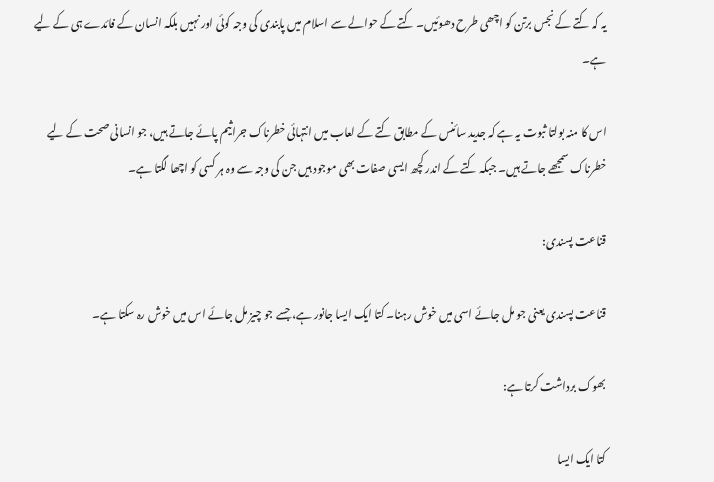یہ کہ کتے کے نجس برتن کو اچھی طرح دھوئیں۔ کتے کے حوالے سے اسلام میں پابندی کی وجہ کوئی اور نہیں بلکہ انسان کے فائدے ہی کے لیے ہے۔

اس کا منہ بولتا ثبوت یہ ہے کہ جدید سائنس کے مطابق کتے کے لعاب میں انتہائی خطرناک جراثیم پائے جاتے ہیں، جو انسانی صحت کے لیے خطرناک سمجھے جاتے ہیں۔ جبکہ کتے کے اندر کچھ ایسی صفات بھی موجود ہیں جن کی وجہ سے وہ ہر کسی کو اچھا لگتا ہے۔

قناعت پسندی:

قناعت پسندی یعنی جو مل جائے اسی میں خوش رہنا۔ کتا ایک ایسا جانور ہے، جسے جو چیز مل جائے اس میں خوش رہ سکتا ہے۔

بھوک برداشت کرتا ہے:

کتا ایک ایسا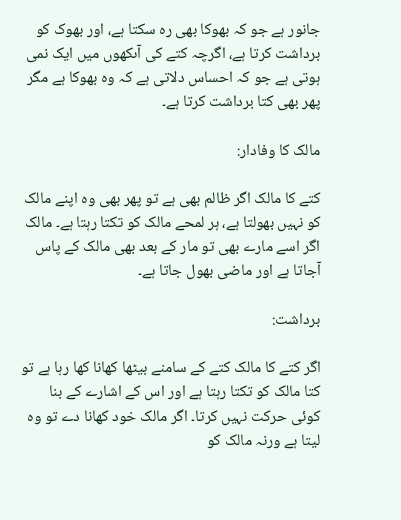جانور ہے جو کہ بھوکا بھی رہ سکتا ہے، اور بھوک کو برداشت کرتا ہے، اگرچہ کتے کی آںکھوں میں ایک نمی ہوتی ہے جو کہ احساس دلاتی ہے کہ وہ بھوکا ہے مگر پھر بھی کتا برداشت کرتا ہے۔

مالک کا وفادار:

کتے کا مالک اگر ظالم بھی ہے تو پھر بھی وہ اپنے مالک کو نہیں بھولتا ہے، ہر لمحے مالک کو تکتا رہتا ہے۔ مالک اگر اسے مارے بھی تو مار کے بعد بھی مالک کے پاس آجاتا ہے اور ماضی بھول جاتا ہے۔

برداشت:

اگر کتے کا مالک کتے کے سامنے بیٹھا کھانا کھا رہا ہے تو کتا مالک کو تکتا رہتا ہے اور اس کے اشارے کے بنا کوئی حرکت نہیں کرتا۔ اگر مالک خود کھانا دے تو وہ لیتا ہے ورنہ مالک کو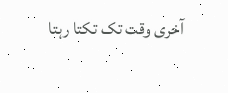آخری وقت تک تکتا رہتا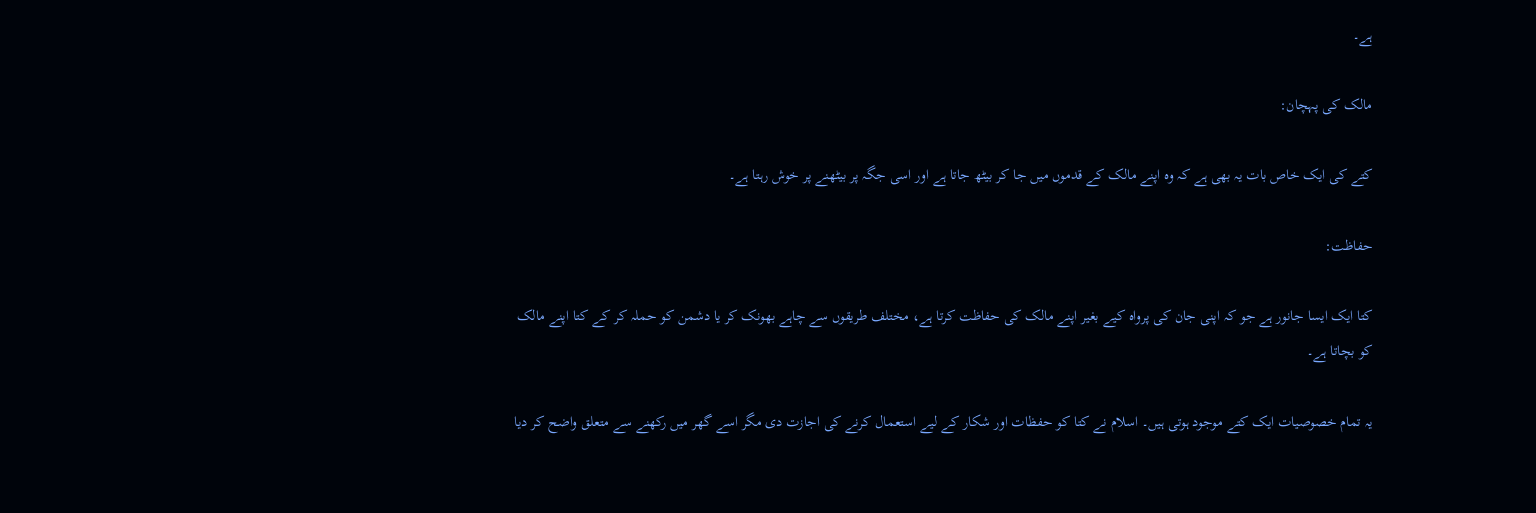ہے۔

مالک کی پہچان:

کتے کی ایک خاص بات یہ بھی ہے کہ وہ اپنے مالک کے قدموں میں جا کر بیٹھ جاتا ہے اور اسی جگہ پر بیٹھنے پر خوش رہتا ہے۔

حفاظت:

کتا ایک ایسا جانور ہے جو کہ اپنی جان کی پرواہ کیے بغیر اپنے مالک کی حفاظت کرتا ہے، مختلف طریقوں سے چاہے بھونک کر یا دشمن کو حملہ کر کے کتا اپنے مالک کو بچاتا ہے۔

یہ تمام خصوصیات ایک کتے موجود ہوتی ہیں۔ اسلام نے کتا کو حفظات اور شکار کے لیے استعمال کرنے کی اجازت دی مگر اسے گھر میں رکھنے سے متعلق واضح کر دیا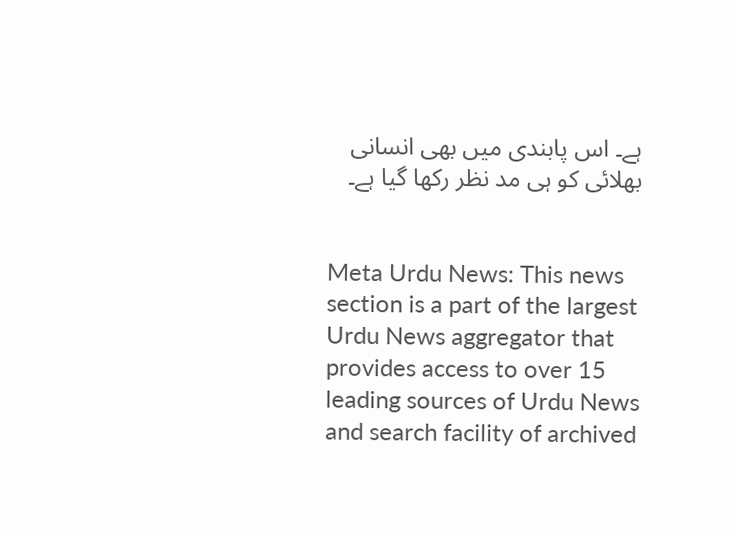ہے۔ اس پابندی میں بھی انسانی بھلائی کو ہی مد نظر رکھا گیا ہے۔


Meta Urdu News: This news section is a part of the largest Urdu News aggregator that provides access to over 15 leading sources of Urdu News and search facility of archived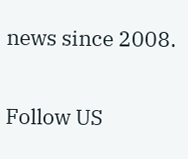news since 2008.

Follow US